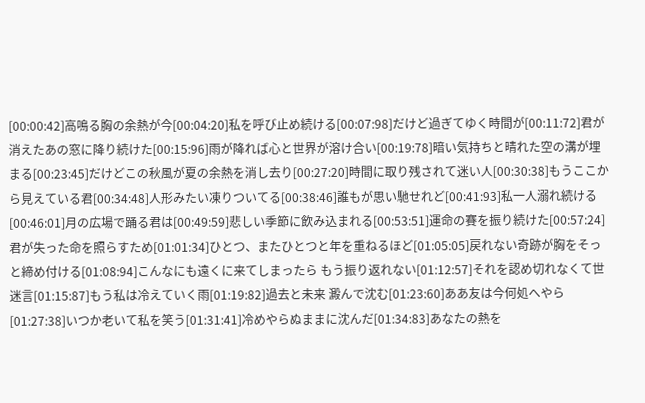[00:00:42]高鳴る胸の余熱が今[00:04:20]私を呼び止め続ける[00:07:98]だけど過ぎてゆく時間が[00:11:72]君が消えたあの窓に降り続けた[00:15:96]雨が降れば心と世界が溶け合い[00:19:78]暗い気持ちと晴れた空の溝が埋まる[00:23:45]だけどこの秋風が夏の余熱を消し去り[00:27:20]時間に取り残されて迷い人[00:30:38]もうここから見えている君[00:34:48]人形みたい凍りついてる[00:38:46]誰もが思い馳せれど[00:41:93]私一人溺れ続ける[00:46:01]月の広場で踊る君は[00:49:59]悲しい季節に飲み込まれる[00:53:51]運命の賽を振り続けた[00:57:24]君が失った命を照らすため[01:01:34]ひとつ、またひとつと年を重ねるほど[01:05:05]戻れない奇跡が胸をそっと締め付ける[01:08:94]こんなにも遠くに来てしまったら もう振り返れない[01:12:57]それを認め切れなくて世迷言[01:15:87]もう私は冷えていく雨[01:19:82]過去と未来 澱んで沈む[01:23:60]ああ友は今何処へやら[01:27:38]いつか老いて私を笑う[01:31:41]冷めやらぬままに沈んだ[01:34:83]あなたの熱を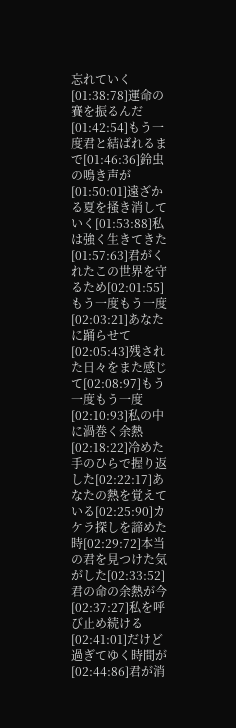忘れていく[01:38:78]運命の賽を振るんだ[01:42:54]もう一度君と結ばれるまで[01:46:36]鈴虫の鳴き声が[01:50:01]遠ざかる夏を掻き消していく[01:53:88]私は強く生きてきた[01:57:63]君がくれたこの世界を守るため[02:01:55]もう一度もう一度[02:03:21]あなたに踊らせて[02:05:43]残された日々をまた感じて[02:08:97]もう一度もう一度[02:10:93]私の中に渦巻く余熱[02:18:22]冷めた手のひらで握り返した[02:22:17]あなたの熱を覚えている[02:25:90]カケラ探しを諦めた時[02:29:72]本当の君を見つけた気がした[02:33:52]君の命の余熱が今[02:37:27]私を呼び止め続ける[02:41:01]だけど過ぎてゆく時間が[02:44:86]君が消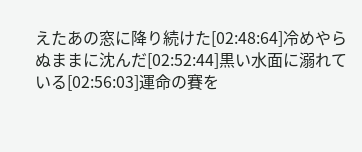えたあの窓に降り続けた[02:48:64]冷めやらぬままに沈んだ[02:52:44]黒い水面に溺れている[02:56:03]運命の賽を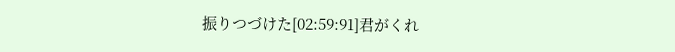振りつづけた[02:59:91]君がくれ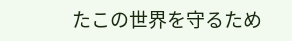たこの世界を守るため